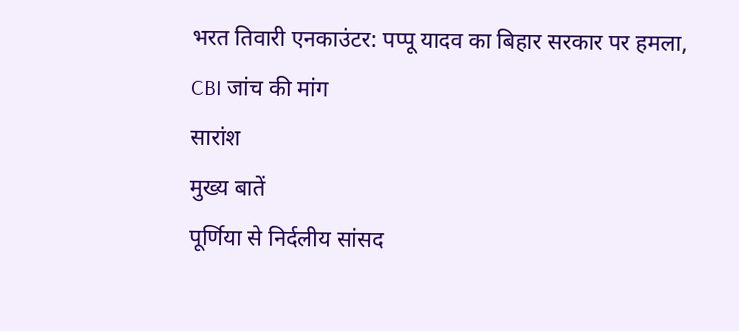भरत तिवारी एनकाउंटर: पप्पू यादव का बिहार सरकार पर हमला, CBI जांच की मांग
सारांश
मुख्य बातें
पूर्णिया से निर्दलीय सांसद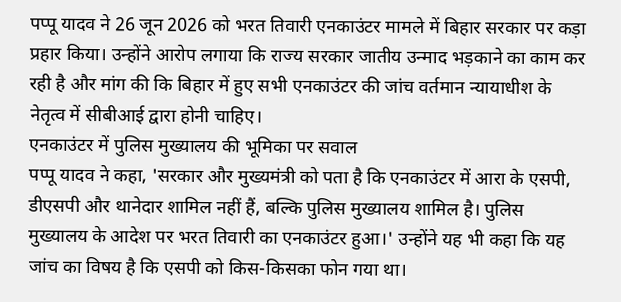पप्पू यादव ने 26 जून 2026 को भरत तिवारी एनकाउंटर मामले में बिहार सरकार पर कड़ा प्रहार किया। उन्होंने आरोप लगाया कि राज्य सरकार जातीय उन्माद भड़काने का काम कर रही है और मांग की कि बिहार में हुए सभी एनकाउंटर की जांच वर्तमान न्यायाधीश के नेतृत्व में सीबीआई द्वारा होनी चाहिए।
एनकाउंटर में पुलिस मुख्यालय की भूमिका पर सवाल
पप्पू यादव ने कहा, 'सरकार और मुख्यमंत्री को पता है कि एनकाउंटर में आरा के एसपी, डीएसपी और थानेदार शामिल नहीं हैं, बल्कि पुलिस मुख्यालय शामिल है। पुलिस मुख्यालय के आदेश पर भरत तिवारी का एनकाउंटर हुआ।' उन्होंने यह भी कहा कि यह जांच का विषय है कि एसपी को किस-किसका फोन गया था।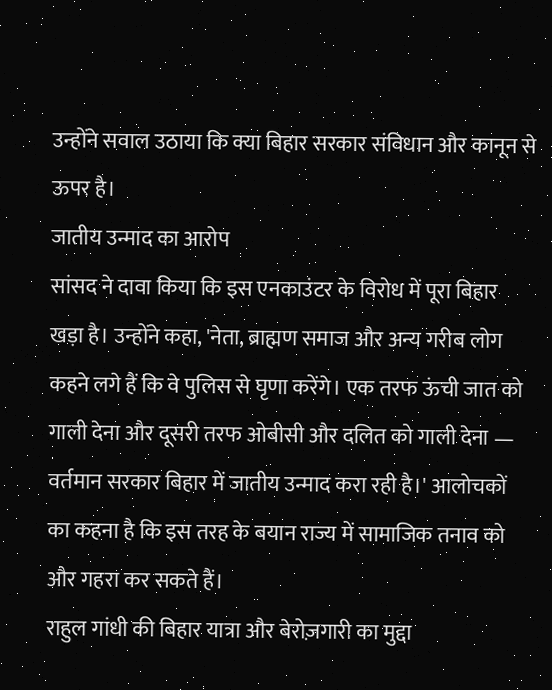उन्होंने सवाल उठाया कि क्या बिहार सरकार संविधान और कानून से ऊपर है।
जातीय उन्माद का आरोप
सांसद ने दावा किया कि इस एनकाउंटर के विरोध में पूरा बिहार खड़ा है। उन्होंने कहा, 'नेता, ब्राह्मण समाज और अन्य गरीब लोग कहने लगे हैं कि वे पुलिस से घृणा करेंगे। एक तरफ ऊंची जात को गाली देना और दूसरी तरफ ओबीसी और दलित को गाली देना — वर्तमान सरकार बिहार में जातीय उन्माद करा रही है।' आलोचकों का कहना है कि इस तरह के बयान राज्य में सामाजिक तनाव को और गहरा कर सकते हैं।
राहुल गांधी की बिहार यात्रा और बेरोज़गारी का मुद्दा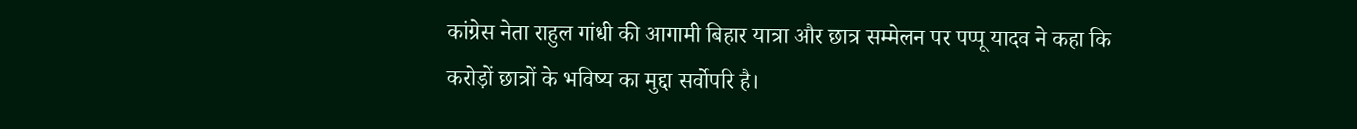कांग्रेस नेता राहुल गांधी की आगामी बिहार यात्रा और छात्र सम्मेलन पर पप्पू यादव ने कहा कि करोड़ों छात्रों के भविष्य का मुद्दा सर्वोपरि है।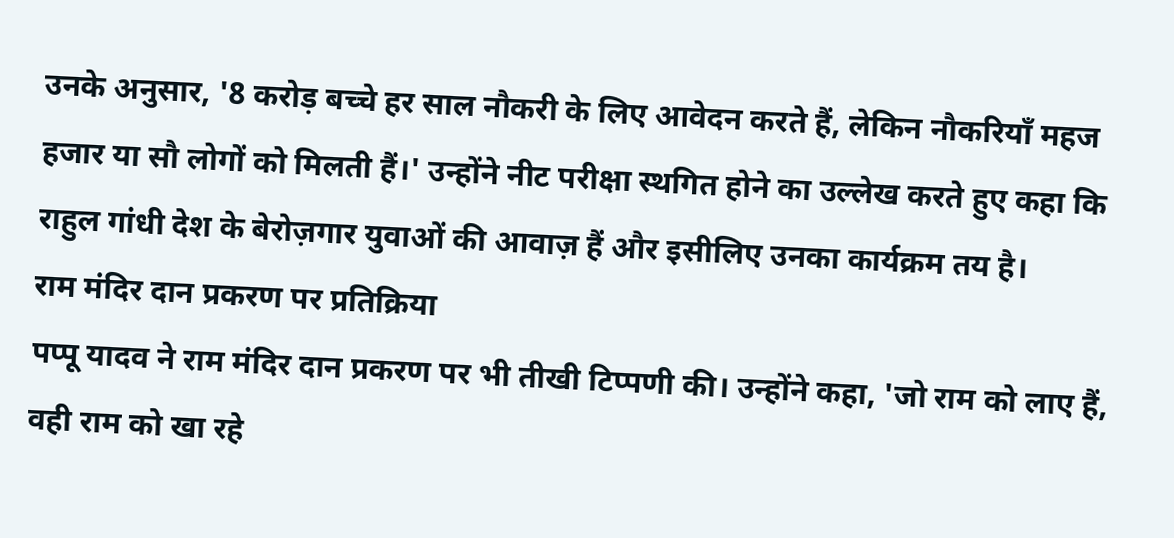उनके अनुसार, '8 करोड़ बच्चे हर साल नौकरी के लिए आवेदन करते हैं, लेकिन नौकरियाँ महज हजार या सौ लोगों को मिलती हैं।' उन्होंने नीट परीक्षा स्थगित होने का उल्लेख करते हुए कहा कि राहुल गांधी देश के बेरोज़गार युवाओं की आवाज़ हैं और इसीलिए उनका कार्यक्रम तय है।
राम मंदिर दान प्रकरण पर प्रतिक्रिया
पप्पू यादव ने राम मंदिर दान प्रकरण पर भी तीखी टिप्पणी की। उन्होंने कहा, 'जो राम को लाए हैं, वही राम को खा रहे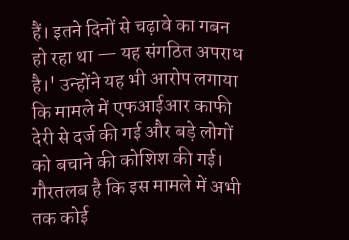हैं। इतने दिनों से चढ़ावे का गबन हो रहा था — यह संगठित अपराध है।' उन्होंने यह भी आरोप लगाया कि मामले में एफआईआर काफी देरी से दर्ज की गई और बड़े लोगों को बचाने की कोशिश की गई। गौरतलब है कि इस मामले में अभी तक कोई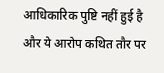आधिकारिक पुष्टि नहीं हुई है और ये आरोप कथित तौर पर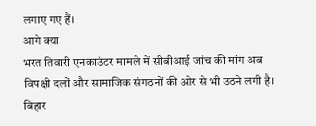लगाए गए हैं।
आगे क्या
भरत तिवारी एनकाउंटर मामले में सीबीआई जांच की मांग अब विपक्षी दलों और सामाजिक संगठनों की ओर से भी उठने लगी है। बिहार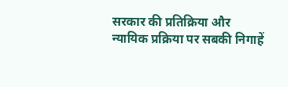सरकार की प्रतिक्रिया और न्यायिक प्रक्रिया पर सबकी निगाहें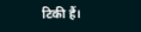टिकी हैं।